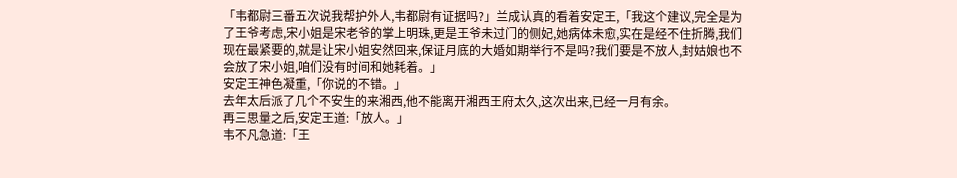「韦都尉三番五次说我帮护外人,韦都尉有证据吗?」兰成认真的看着安定王,「我这个建议,完全是为了王爷考虑,宋小姐是宋老爷的掌上明珠,更是王爷未过门的侧妃,她病体未愈,实在是经不住折腾,我们现在最紧要的,就是让宋小姐安然回来,保证月底的大婚如期举行不是吗?我们要是不放人,封姑娘也不会放了宋小姐,咱们没有时间和她耗着。」
安定王神色凝重,「你说的不错。」
去年太后派了几个不安生的来湘西,他不能离开湘西王府太久,这次出来,已经一月有余。
再三思量之后,安定王道:「放人。」
韦不凡急道:「王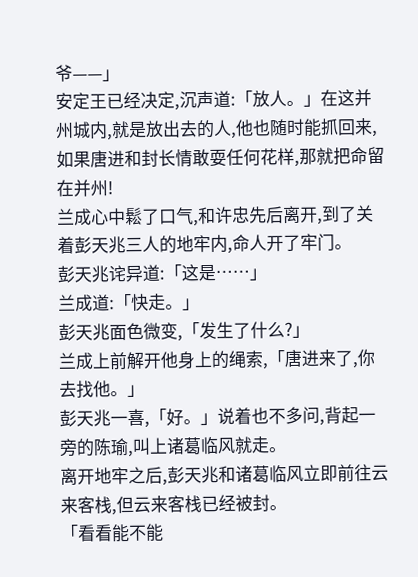爷——」
安定王已经决定,沉声道:「放人。」在这并州城内,就是放出去的人,他也随时能抓回来,如果唐进和封长情敢耍任何花样,那就把命留在并州!
兰成心中鬆了口气,和许忠先后离开,到了关着彭天兆三人的地牢内,命人开了牢门。
彭天兆诧异道:「这是……」
兰成道:「快走。」
彭天兆面色微变,「发生了什么?」
兰成上前解开他身上的绳索,「唐进来了,你去找他。」
彭天兆一喜,「好。」说着也不多问,背起一旁的陈瑜,叫上诸葛临风就走。
离开地牢之后,彭天兆和诸葛临风立即前往云来客栈,但云来客栈已经被封。
「看看能不能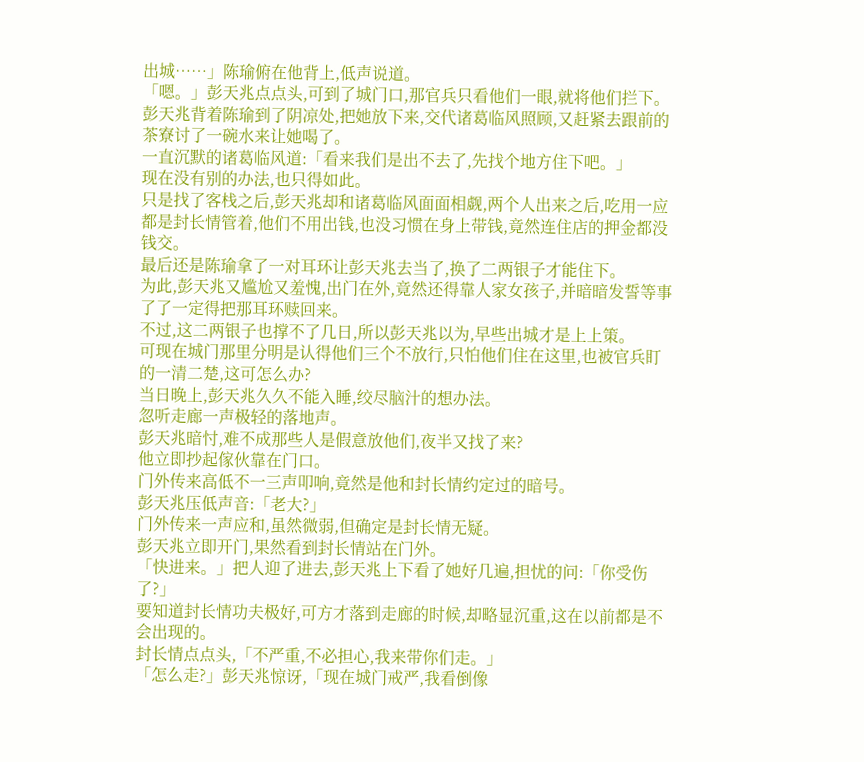出城……」陈瑜俯在他背上,低声说道。
「嗯。」彭天兆点点头,可到了城门口,那官兵只看他们一眼,就将他们拦下。
彭天兆背着陈瑜到了阴凉处,把她放下来,交代诸葛临风照顾,又赶紧去跟前的茶寮讨了一碗水来让她喝了。
一直沉默的诸葛临风道:「看来我们是出不去了,先找个地方住下吧。」
现在没有别的办法,也只得如此。
只是找了客栈之后,彭天兆却和诸葛临风面面相觑,两个人出来之后,吃用一应都是封长情管着,他们不用出钱,也没习惯在身上带钱,竟然连住店的押金都没钱交。
最后还是陈瑜拿了一对耳环让彭天兆去当了,换了二两银子才能住下。
为此,彭天兆又尴尬又羞愧,出门在外,竟然还得靠人家女孩子,并暗暗发誓等事了了一定得把那耳环赎回来。
不过,这二两银子也撑不了几日,所以彭天兆以为,早些出城才是上上策。
可现在城门那里分明是认得他们三个不放行,只怕他们住在这里,也被官兵盯的一清二楚,这可怎么办?
当日晚上,彭天兆久久不能入睡,绞尽脑汁的想办法。
忽听走廊一声极轻的落地声。
彭天兆暗忖,难不成那些人是假意放他们,夜半又找了来?
他立即抄起傢伙靠在门口。
门外传来高低不一三声叩响,竟然是他和封长情约定过的暗号。
彭天兆压低声音:「老大?」
门外传来一声应和,虽然微弱,但确定是封长情无疑。
彭天兆立即开门,果然看到封长情站在门外。
「快进来。」把人迎了进去,彭天兆上下看了她好几遍,担忧的问:「你受伤了?」
要知道封长情功夫极好,可方才落到走廊的时候,却略显沉重,这在以前都是不会出现的。
封长情点点头,「不严重,不必担心,我来带你们走。」
「怎么走?」彭天兆惊讶,「现在城门戒严,我看倒像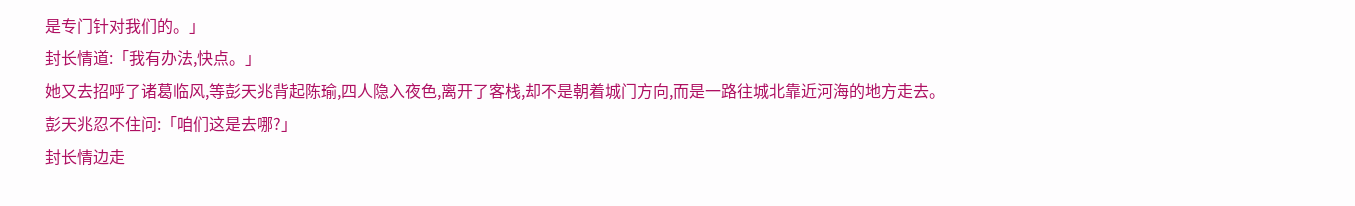是专门针对我们的。」
封长情道:「我有办法,快点。」
她又去招呼了诸葛临风,等彭天兆背起陈瑜,四人隐入夜色,离开了客栈,却不是朝着城门方向,而是一路往城北靠近河海的地方走去。
彭天兆忍不住问:「咱们这是去哪?」
封长情边走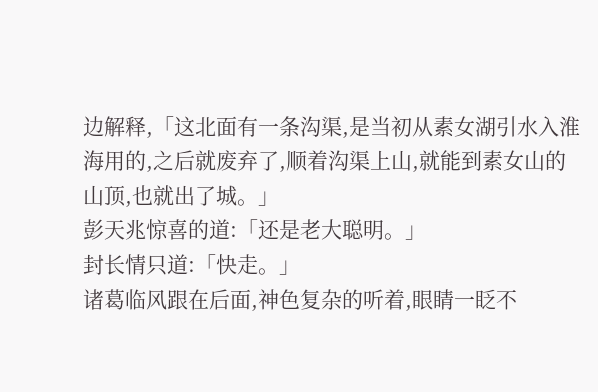边解释,「这北面有一条沟渠,是当初从素女湖引水入淮海用的,之后就废弃了,顺着沟渠上山,就能到素女山的山顶,也就出了城。」
彭天兆惊喜的道:「还是老大聪明。」
封长情只道:「快走。」
诸葛临风跟在后面,神色复杂的听着,眼睛一眨不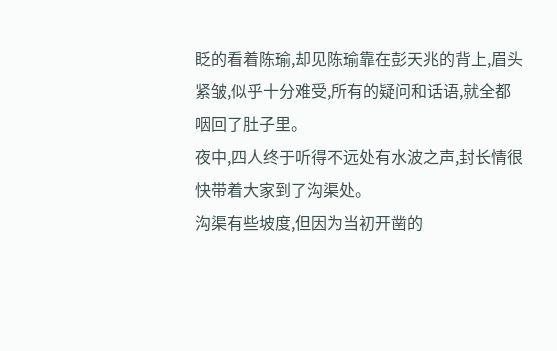眨的看着陈瑜,却见陈瑜靠在彭天兆的背上,眉头紧皱,似乎十分难受,所有的疑问和话语,就全都咽回了肚子里。
夜中,四人终于听得不远处有水波之声,封长情很快带着大家到了沟渠处。
沟渠有些坡度,但因为当初开凿的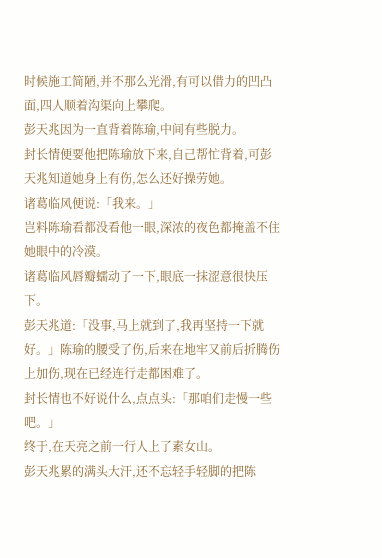时候施工简陋,并不那么光滑,有可以借力的凹凸面,四人顺着沟渠向上攀爬。
彭天兆因为一直背着陈瑜,中间有些脱力。
封长情便要他把陈瑜放下来,自己帮忙背着,可彭天兆知道她身上有伤,怎么还好操劳她。
诸葛临风便说:「我来。」
岂料陈瑜看都没看他一眼,深浓的夜色都掩盖不住她眼中的冷漠。
诸葛临风唇瓣蠕动了一下,眼底一抹涩意很快压下。
彭天兆道:「没事,马上就到了,我再坚持一下就好。」陈瑜的腰受了伤,后来在地牢又前后折腾伤上加伤,现在已经连行走都困难了。
封长情也不好说什么,点点头:「那咱们走慢一些吧。」
终于,在天亮之前一行人上了素女山。
彭天兆累的满头大汗,还不忘轻手轻脚的把陈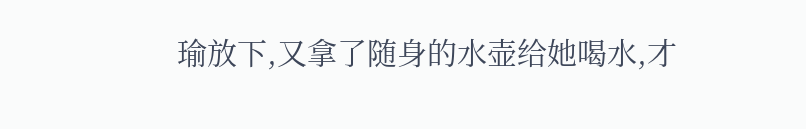瑜放下,又拿了随身的水壶给她喝水,才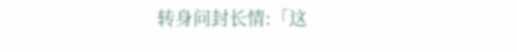转身问封长情:「这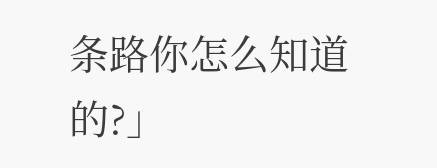条路你怎么知道的?」